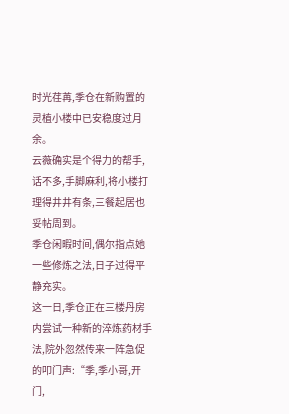时光荏苒,季仓在新购置的灵植小楼中已安稳度过月余。
云薇确实是个得力的帮手,话不多,手脚麻利,将小楼打理得井井有条,三餐起居也妥帖周到。
季仓闲暇时间,偶尔指点她一些修炼之法,日子过得平静充实。
这一日,季仓正在三楼丹房内尝试一种新的淬炼药材手法,院外忽然传来一阵急促的叩门声:“季,季小哥,开门,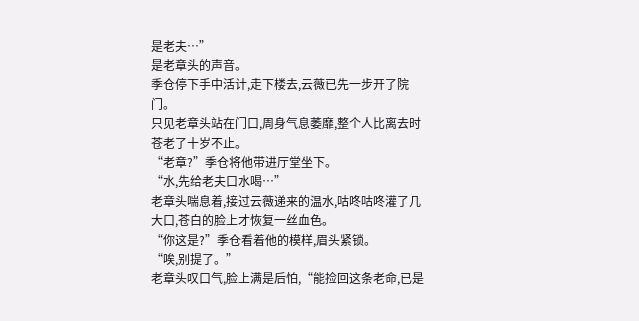是老夫…”
是老章头的声音。
季仓停下手中活计,走下楼去,云薇已先一步开了院门。
只见老章头站在门口,周身气息萎靡,整个人比离去时苍老了十岁不止。
“老章?”季仓将他带进厅堂坐下。
“水,先给老夫口水喝…”
老章头喘息着,接过云薇递来的温水,咕咚咕咚灌了几大口,苍白的脸上才恢复一丝血色。
“你这是?”季仓看着他的模样,眉头紧锁。
“唉,别提了。”
老章头叹口气,脸上满是后怕,“能捡回这条老命,已是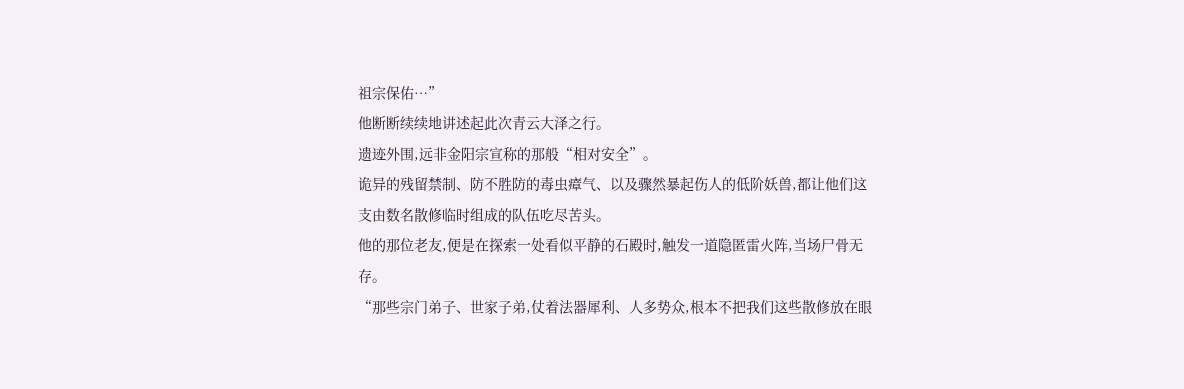祖宗保佑…”
他断断续续地讲述起此次青云大泽之行。
遗迹外围,远非金阳宗宣称的那般“相对安全”。
诡异的残留禁制、防不胜防的毒虫瘴气、以及骤然暴起伤人的低阶妖兽,都让他们这支由数名散修临时组成的队伍吃尽苦头。
他的那位老友,便是在探索一处看似平静的石殿时,触发一道隐匿雷火阵,当场尸骨无存。
“那些宗门弟子、世家子弟,仗着法器犀利、人多势众,根本不把我们这些散修放在眼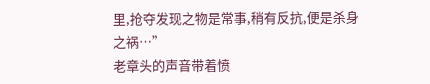里,抢夺发现之物是常事,稍有反抗,便是杀身之祸…”
老章头的声音带着愤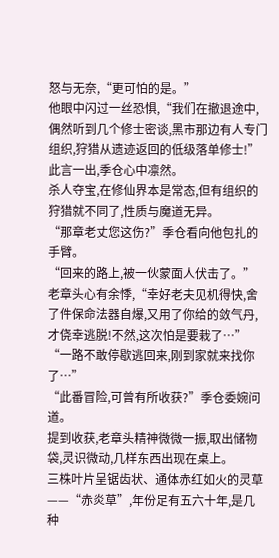怒与无奈,“更可怕的是。”
他眼中闪过一丝恐惧,“我们在撤退途中,偶然听到几个修士密谈,黑市那边有人专门组织,狩猎从遗迹返回的低级落单修士!”
此言一出,季仓心中凛然。
杀人夺宝,在修仙界本是常态,但有组织的狩猎就不同了,性质与魔道无异。
“那章老丈您这伤?”季仓看向他包扎的手臂。
“回来的路上,被一伙蒙面人伏击了。”
老章头心有余悸,“幸好老夫见机得快,舍了件保命法器自爆,又用了你给的敛气丹,才侥幸逃脱!不然,这次怕是要栽了…”
“一路不敢停歇逃回来,刚到家就来找你了…”
“此番冒险,可曾有所收获?”季仓委婉问道。
提到收获,老章头精神微微一振,取出储物袋,灵识微动,几样东西出现在桌上。
三株叶片呈锯齿状、通体赤红如火的灵草——“赤炎草”,年份足有五六十年,是几种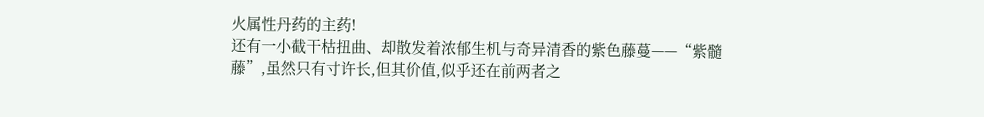火属性丹药的主药!
还有一小截干枯扭曲、却散发着浓郁生机与奇异清香的紫色藤蔓——“紫髓藤”,虽然只有寸许长,但其价值,似乎还在前两者之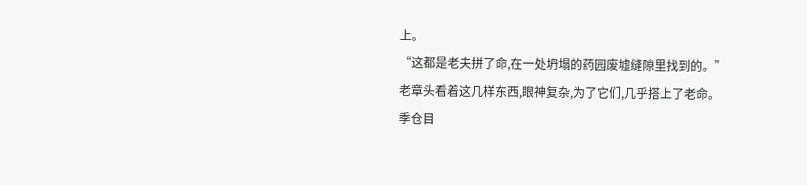上。
“这都是老夫拼了命,在一处坍塌的药园废墟缝隙里找到的。”
老章头看着这几样东西,眼神复杂,为了它们,几乎搭上了老命。
季仓目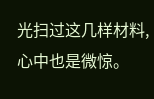光扫过这几样材料,心中也是微惊。